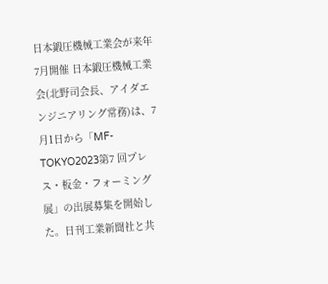日本鍛圧機械工業会が来年7月開催 日本鍛圧機械工業会(北野司会長、アイダエンジニアリング常務)は、7月1日から「MF-TOKYO2023第7 回プレス・板金・フォーミング展」の出展募集を開始した。日刊工業新聞社と共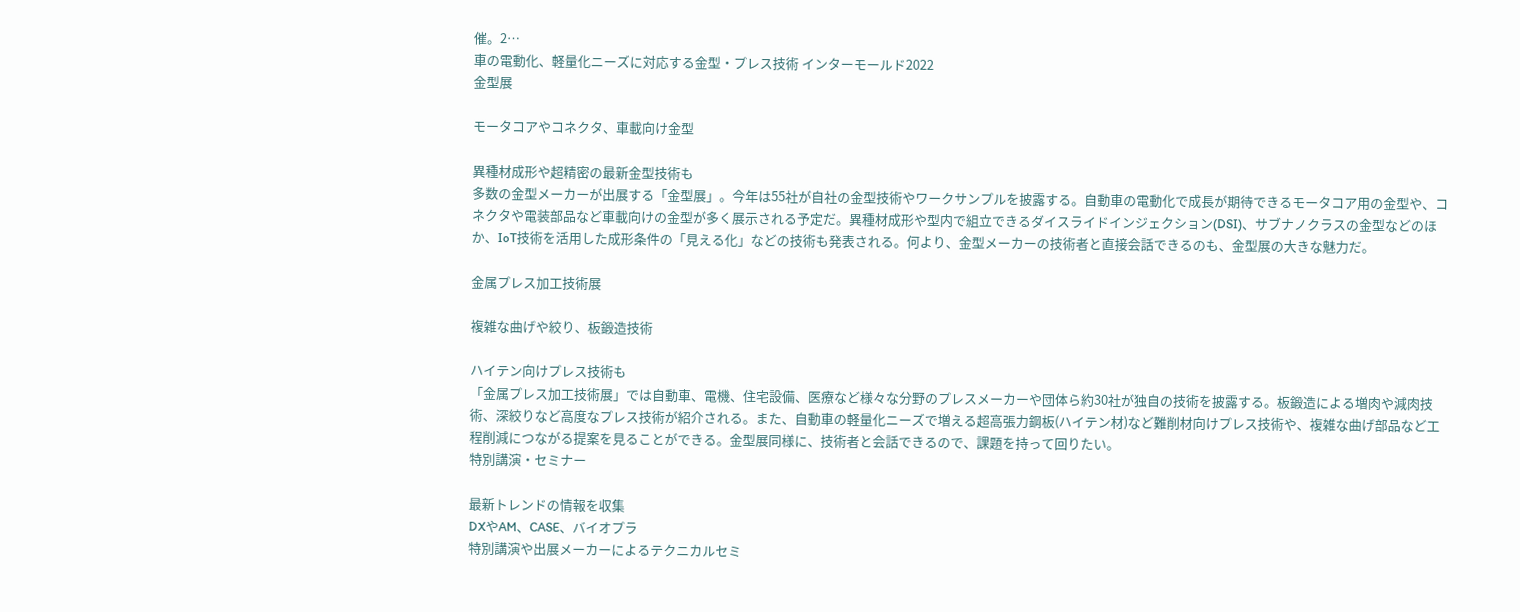催。2…
車の電動化、軽量化ニーズに対応する金型・プレス技術 インターモールド2022
金型展

モータコアやコネクタ、車載向け金型

異種材成形や超精密の最新金型技術も
多数の金型メーカーが出展する「金型展」。今年は55社が自社の金型技術やワークサンプルを披露する。自動車の電動化で成長が期待できるモータコア用の金型や、コネクタや電装部品など車載向けの金型が多く展示される予定だ。異種材成形や型内で組立できるダイスライドインジェクション(DSI)、サブナノクラスの金型などのほか、IoT技術を活用した成形条件の「見える化」などの技術も発表される。何より、金型メーカーの技術者と直接会話できるのも、金型展の大きな魅力だ。

金属プレス加工技術展

複雑な曲げや絞り、板鍛造技術

ハイテン向けプレス技術も
「金属プレス加工技術展」では自動車、電機、住宅設備、医療など様々な分野のプレスメーカーや団体ら約30社が独自の技術を披露する。板鍛造による増肉や減肉技術、深絞りなど高度なプレス技術が紹介される。また、自動車の軽量化ニーズで増える超高張力鋼板(ハイテン材)など難削材向けプレス技術や、複雑な曲げ部品など工程削減につながる提案を見ることができる。金型展同様に、技術者と会話できるので、課題を持って回りたい。
特別講演・セミナー

最新トレンドの情報を収集
DXやAM、CASE、バイオプラ
特別講演や出展メーカーによるテクニカルセミ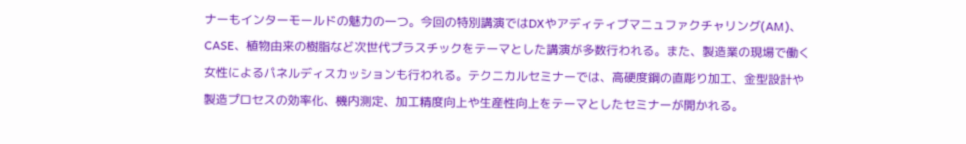ナーもインターモールドの魅力の一つ。今回の特別講演ではDXやアディティブマニュファクチャリング(AM)、CASE、植物由来の樹脂など次世代プラスチックをテーマとした講演が多数行われる。また、製造業の現場で働く女性によるパネルディスカッションも行われる。テクニカルセミナーでは、高硬度鋼の直彫り加工、金型設計や製造プロセスの効率化、機内測定、加工精度向上や生産性向上をテーマとしたセミナーが開かれる。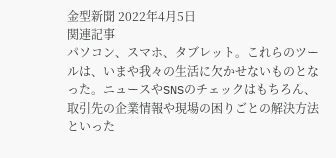金型新聞 2022年4月5日
関連記事
パソコン、スマホ、タブレット。これらのツールは、いまや我々の生活に欠かせないものとなった。ニュースやSNSのチェックはもちろん、取引先の企業情報や現場の困りごとの解決方法といった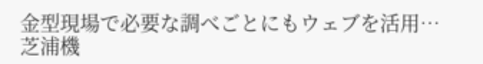金型現場で必要な調べごとにもウェブを活用…
芝浦機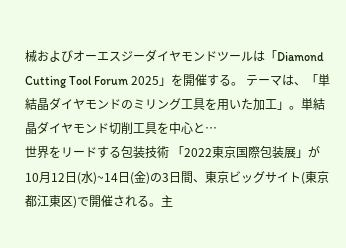械およびオーエスジーダイヤモンドツールは「Diamond Cutting Tool Forum 2025」を開催する。 テーマは、「単結晶ダイヤモンドのミリング工具を用いた加工」。単結晶ダイヤモンド切削工具を中心と…
世界をリードする包装技術 「2022東京国際包装展」が10月12日(水)~14日(金)の3日間、東京ビッグサイト(東京都江東区)で開催される。主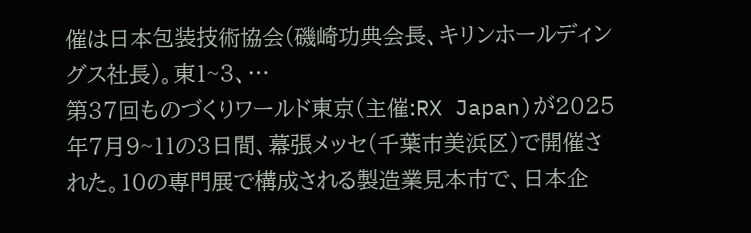催は日本包装技術協会(磯崎功典会長、キリンホールディングス社長)。東1~3、…
第37回ものづくりワールド東京(主催:RX Japan)が2025年7月9~11の3日間、幕張メッセ(千葉市美浜区)で開催された。10の専門展で構成される製造業見本市で、日本企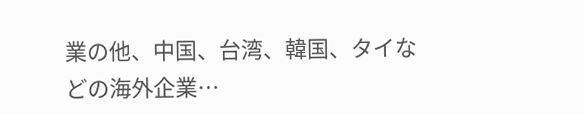業の他、中国、台湾、韓国、タイなどの海外企業…